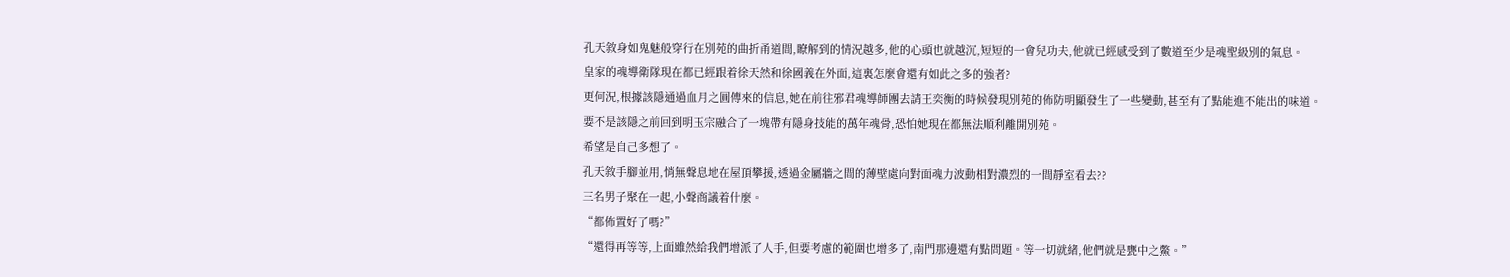孔天敘身如鬼魅般穿行在別苑的曲折甬道間,瞭解到的情況越多,他的心頭也就越沉,短短的一會兒功夫,他就已經感受到了數道至少是魂聖級別的氣息。
皇家的魂導衛隊現在都已經跟着徐天然和徐國義在外面,這裏怎麼會還有如此之多的強者?
更何況,根據該隱通過血月之圓傳來的信息,她在前往邪君魂導師團去請王奕衡的時候發現別苑的佈防明顯發生了一些變動,甚至有了點能進不能出的味道。
要不是該隱之前回到明玉宗融合了一塊帶有隱身技能的萬年魂骨,恐怕她現在都無法順利離開別苑。
希望是自己多想了。
孔天敘手腳並用,悄無聲息地在屋頂攀援,透過金屬牆之間的薄壁處向對面魂力波動相對濃烈的一間靜室看去??
三名男子聚在一起,小聲商議着什麼。
“都佈置好了嗎?”
“還得再等等,上面雖然給我們增派了人手,但要考慮的範圍也增多了,南門那邊還有點問題。等一切就緒,他們就是甕中之鱉。”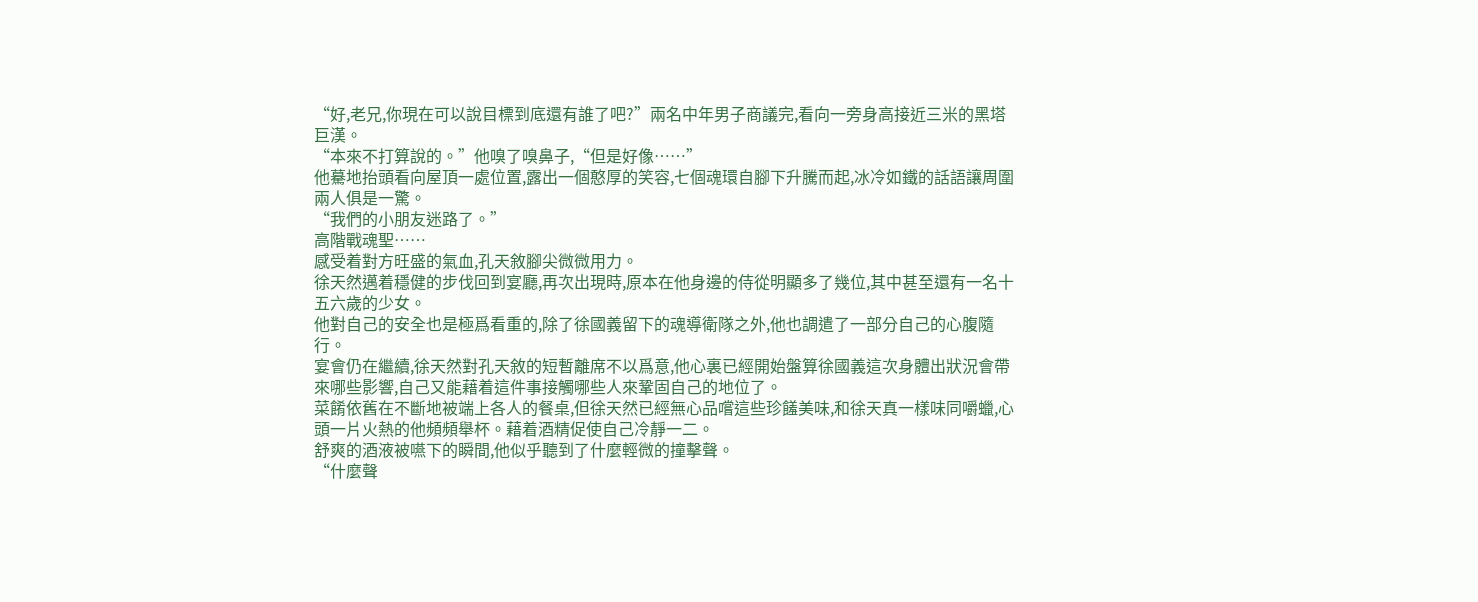“好,老兄,你現在可以說目標到底還有誰了吧?”兩名中年男子商議完,看向一旁身高接近三米的黑塔巨漢。
“本來不打算說的。”他嗅了嗅鼻子,“但是好像……”
他驀地抬頭看向屋頂一處位置,露出一個憨厚的笑容,七個魂環自腳下升騰而起,冰冷如鐵的話語讓周圍兩人俱是一驚。
“我們的小朋友迷路了。”
高階戰魂聖……
感受着對方旺盛的氣血,孔天敘腳尖微微用力。
徐天然邁着穩健的步伐回到宴廳,再次出現時,原本在他身邊的侍從明顯多了幾位,其中甚至還有一名十五六歲的少女。
他對自己的安全也是極爲看重的,除了徐國義留下的魂導衛隊之外,他也調遣了一部分自己的心腹隨行。
宴會仍在繼續,徐天然對孔天敘的短暫離席不以爲意,他心裏已經開始盤算徐國義這次身體出狀況會帶來哪些影響,自己又能藉着這件事接觸哪些人來鞏固自己的地位了。
菜餚依舊在不斷地被端上各人的餐桌,但徐天然已經無心品嚐這些珍饈美味,和徐天真一樣味同嚼蠟,心頭一片火熱的他頻頻舉杯。藉着酒精促使自己冷靜一二。
舒爽的酒液被嚥下的瞬間,他似乎聽到了什麼輕微的撞擊聲。
“什麼聲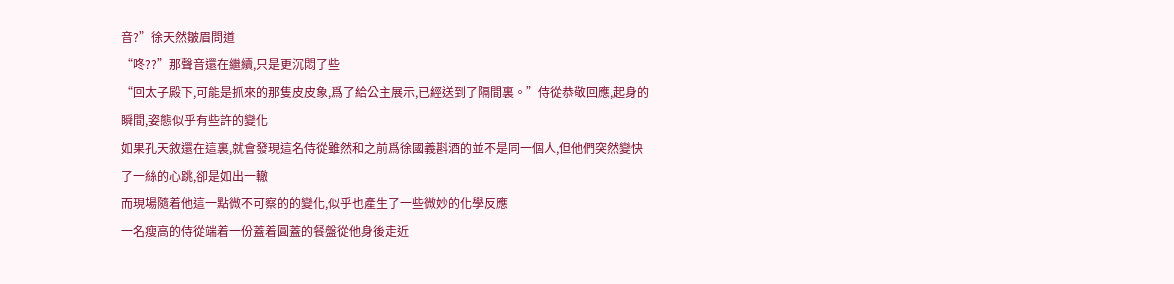音?”徐天然皺眉問道
“咚??”那聲音還在繼續,只是更沉悶了些
“回太子殿下,可能是抓來的那隻皮皮象,爲了給公主展示,已經送到了隔間裏。”侍從恭敬回應,起身的瞬間,姿態似乎有些許的變化
如果孔天敘還在這裏,就會發現這名侍從雖然和之前爲徐國義斟酒的並不是同一個人,但他們突然變快了一絲的心跳,卻是如出一轍
而現場隨着他這一點微不可察的的變化,似乎也產生了一些微妙的化學反應
一名瘦高的侍從端着一份蓋着圓蓋的餐盤從他身後走近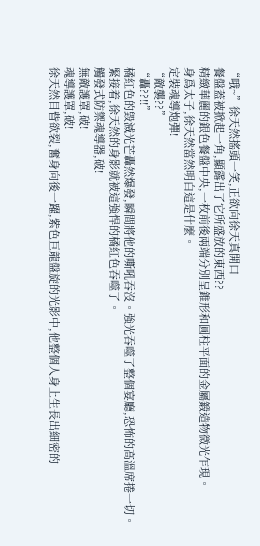“哦~”徐天然搖頭一笑,正欲向徐天真開口
餐盤蓋被掀起一角,顯露出了它所盛放的東西??
精緻華麗的銀色餐盤中央,一枚前後兩端分別呈錐形和圓柱平面的金屬鍛造物微光乍現。
身爲太子,徐天然當然明白這是什麼。
定裝魂導炮彈!
“敵襲??”
“轟??!!”
橘紅色的毀滅光芒轟然爆發,瞬間將他的嘶吼吞沒。強光吞噬了整個宴廳,恐怖的高溫席捲一切。
緊接着,徐天然的身影就被這強悍的橘紅色吞噬了。
觸發式防禦魂導器,破!
無敵護罩,破!
魂導護罩,破!
徐天然目眥欲裂,奮身向後一躍,紫色巨龍盤旋的光影中,他整個人身上生長出細密的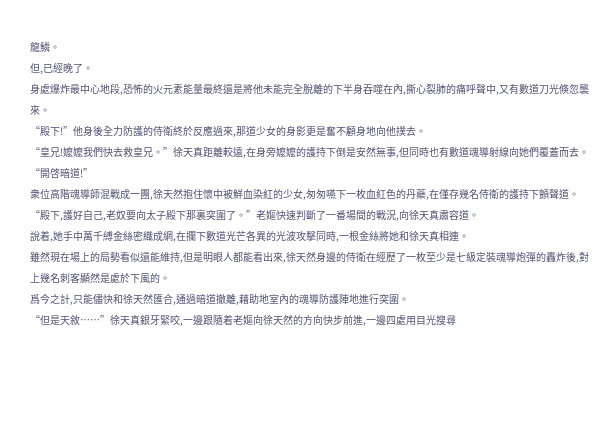龍鱗。
但,已經晚了。
身處爆炸最中心地段,恐怖的火元素能量最終還是將他未能完全脫離的下半身吞噬在內,撕心裂肺的痛呼聲中,又有數道刀光倏忽襲來。
“殿下!”他身後全力防護的侍衛終於反應過來,那道少女的身影更是奮不顧身地向他撲去。
“皇兄!嬤嬤我們快去救皇兄。”徐天真距離較遠,在身旁嬤嬤的護持下倒是安然無事,但同時也有數道魂導射線向她們覆蓋而去。
“開啓暗道!”
衆位高階魂導師混戰成一團,徐天然抱住懷中被鮮血染紅的少女,匆匆嚥下一枚血紅色的丹藥,在僅存幾名侍衛的護持下顫聲道。
“殿下,護好自己,老奴要向太子殿下那裏突圍了。”老嫗快速判斷了一番場間的戰況,向徐天真肅容道。
說着,她手中萬千縛金絲密織成網,在攔下數道光芒各異的光波攻擊同時,一根金絲將她和徐天真相連。
雖然現在場上的局勢看似還能維持,但是明眼人都能看出來,徐天然身邊的侍衛在經歷了一枚至少是七級定裝魂導炮彈的轟炸後,對上幾名刺客顯然是處於下風的。
爲今之計,只能儘快和徐天然匯合,通過暗道撤離,藉助地室內的魂導防護陣地進行突圍。
“但是天敘……”徐天真銀牙緊咬,一邊跟隨着老嫗向徐天然的方向快步前進,一邊四處用目光搜尋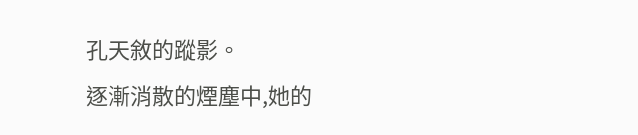孔天敘的蹤影。
逐漸消散的煙塵中,她的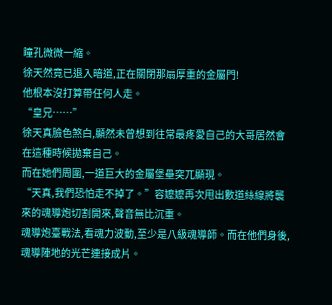瞳孔微微一縮。
徐天然竟已退入暗道,正在關閉那扇厚重的金屬門!
他根本沒打算帶任何人走。
“皇兄……”
徐天真臉色煞白,顯然未曾想到往常最疼愛自己的大哥居然會在這種時候拋棄自己。
而在她們周圍,一道巨大的金屬堡壘突兀顯現。
“天真,我們恐怕走不掉了。”容嬤嬤再次甩出數道絲線將襲來的魂導炮切割開來,聲音無比沉重。
魂導炮臺戰法,看魂力波動,至少是八級魂導師。而在他們身後,魂導陣地的光芒連接成片。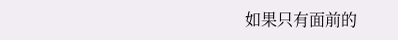如果只有面前的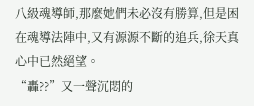八級魂導師,那麼她們未必沒有勝算,但是困在魂導法陣中,又有源源不斷的追兵,徐天真心中已然絕望。
“轟??”又一聲沉悶的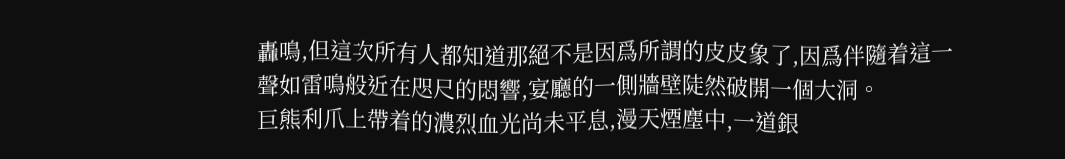轟鳴,但這次所有人都知道那絕不是因爲所謂的皮皮象了,因爲伴隨着這一聲如雷鳴般近在咫尺的悶響,宴廳的一側牆壁陡然破開一個大洞。
巨熊利爪上帶着的濃烈血光尚未平息,漫天煙塵中,一道銀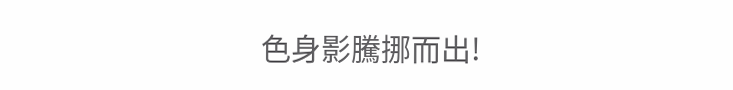色身影騰挪而出!